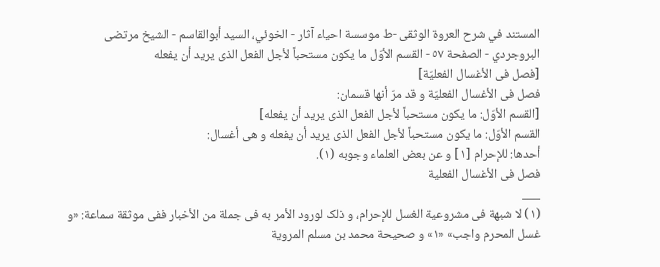المستند في شرح العروة الوثقى -ط موسسة احياء آثار - الخوئي، السيد أبوالقاسم - الشيخ مرتضى البروجردي - الصفحة ٥٧ - القسم الأوّل ما یکون مستحباً لأجل الفعل الذی یرید أن یفعله
[فصل فی الأغسال الفعلیّة]
فصل فی الأغسال الفعلیّة و قد مرّ أنها قسمان:
[القسم الأوّل: ما یکون مستحباً لأجل الفعل الذی یرید أن یفعله]
القسم الأوّل: ما یکون مستحباً لأجل الفعل الذی یرید أن یفعله و هی أغسال:
أحدها: للإحرام [١] و عن بعض العلماء وجوبه (١).
فصل فی الأغسال الفعلیة
___
(١) لا شبهة فی مشروعیة الغسل للإحرام، و ذلک لورود الأمر به فی جملة من الأخبار ففی موثقة سماعة: «و غسل المحرم واجب» «١» و صحیحة محمد بن مسلم المرویة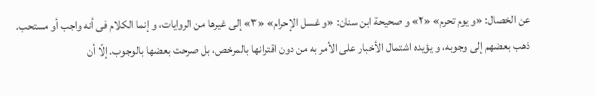عن الخصال: «و یوم تحرم» «٢» و صحیحة ابن سنان: «و غسل الإحرام» «٣» إلی غیرها من الروایات، و إنما الکلام فی أنه واجب أو مستحب.
ذهب بعضهم إلی وجوبه، و یؤیده اشتمال الأخبار علی الأمر به من دون اقترانها بالمرخص، بل صرحت بعضها بالوجوب. إلّا أن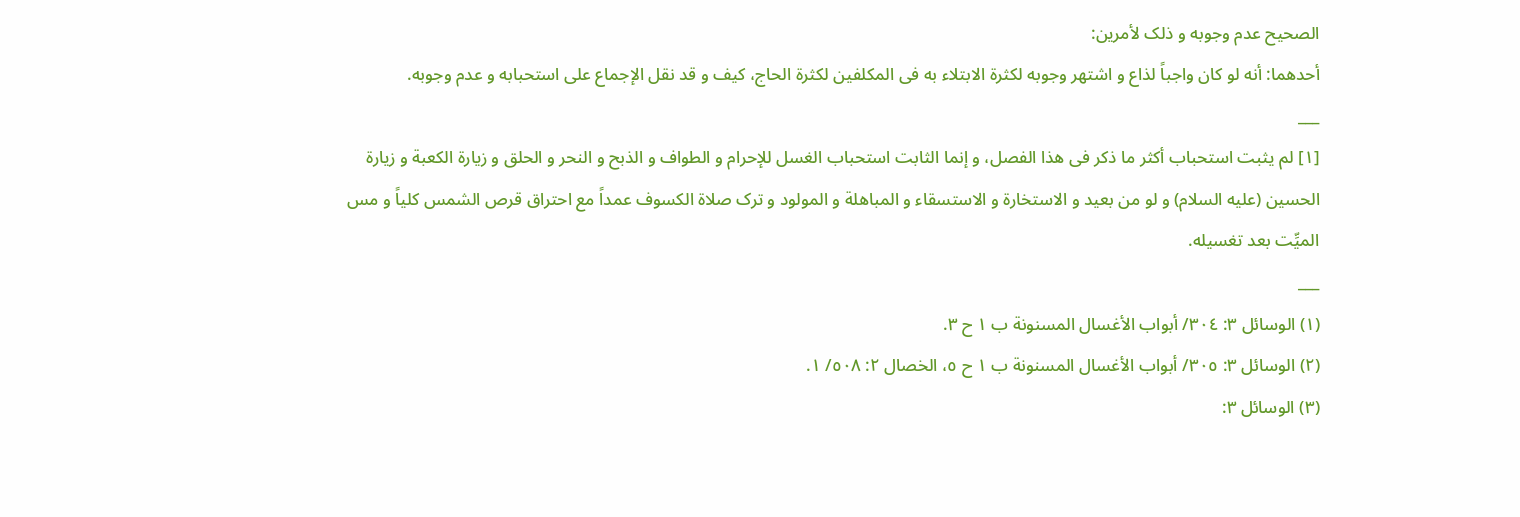الصحیح عدم وجوبه و ذلک لأمرین:
أحدهما: أنه لو کان واجباً لذاع و اشتهر وجوبه لکثرة الابتلاء به فی المکلفین لکثرة الحاج، کیف و قد نقل الإجماع علی استحبابه و عدم وجوبه.
___
[١] لم یثبت استحباب أکثر ما ذکر فی هذا الفصل، و إنما الثابت استحباب الغسل للإحرام و الطواف و الذبح و النحر و الحلق و زیارة الکعبة و زیارة الحسین (علیه السلام) و لو من بعید و الاستخارة و الاستسقاء و المباهلة و المولود و ترک صلاة الکسوف عمداً مع احتراق قرص الشمس کلیاً و مس المیِّت بعد تغسیله.
___
(١) الوسائل ٣: ٣٠٤/ أبواب الأغسال المسنونة ب ١ ح ٣.
(٢) الوسائل ٣: ٣٠٥/ أبواب الأغسال المسنونة ب ١ ح ٥، الخصال ٢: ٥٠٨/ ١.
(٣) الوسائل ٣: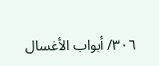٣٠٦/ أبواب الأغسال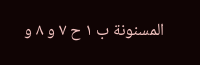المسنونة ب ١ ح ٧ و ٨ و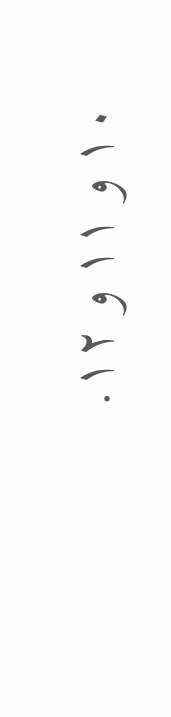١٠ و ١١ و ١٢.